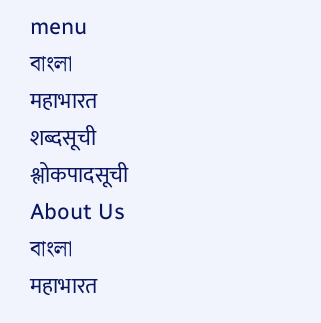menu
বাংলা
महाभारत
शब्दसूची
श्लोकपादसूची
About Us
বাংলা
महाभारत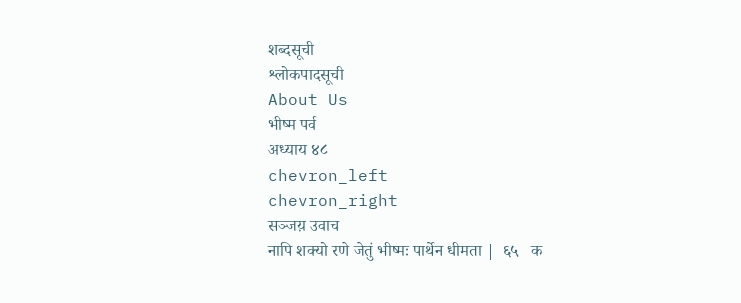शब्दसूची
श्लोकपादसूची
About Us
भीष्म पर्व
अध्याय ४८
chevron_left
chevron_right
सञ्जय़ उवाच
नापि शक्यो रणे जेतुं भीष्मः पार्थेन धीमता |  ६५   क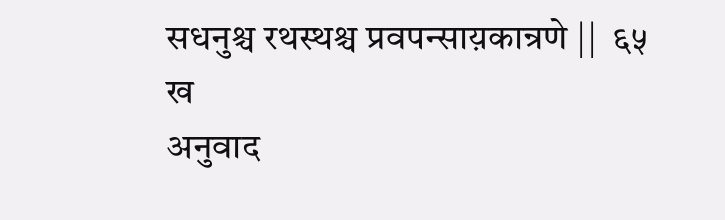सधनुश्च रथस्थश्च प्रवपन्साय़कान्रणे ||  ६५   ख
अनुवाद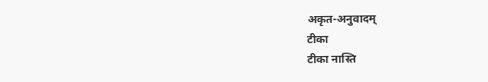अकृत-अनुवादम्
टीका
टीका नास्ति